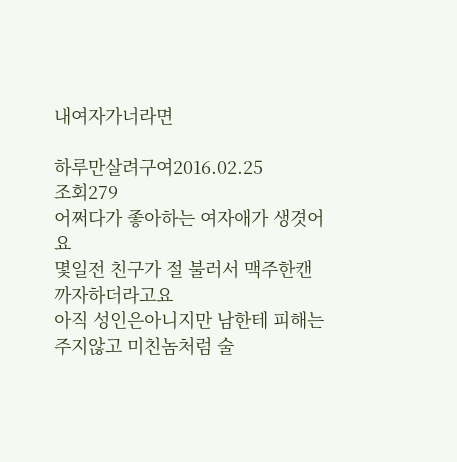내여자가너라면

하루만살려구여2016.02.25
조회279
어쩌다가 좋아하는 여자애가 생겻어요
몇일전 친구가 절 불러서 맥주한캔 까자하더라고요
아직 성인은아니지만 남한테 피해는 주지않고 미친놈처럼 술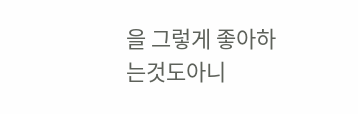을 그렇게 좋아하는것도아니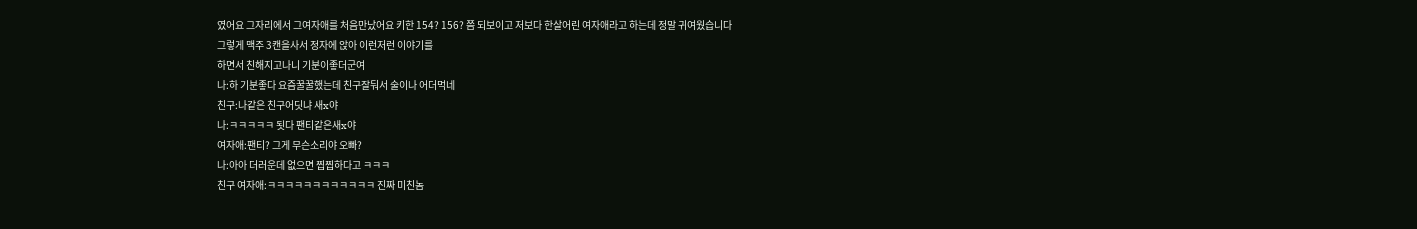였어요 그자리에서 그여자애를 처음만났어요 키한 154? 156? 쯤 되보이고 저보다 한살어린 여자애라고 하는데 정말 귀여웠습니다
그렇게 맥주 3캔을사서 정자에 앉아 이런저런 이야기를
하면서 친해지고나니 기분이좋더군여
나:하 기분좋다 요즘꿀꿀했는데 친구잘둬서 술이나 어더먹네
친구:나같은 친구어딧냐 새x야
나:ㅋㅋㅋㅋㅋ 됫다 팬티같은새x야
여자애:팬티? 그게 무슨소리야 오빠?
나:아아 더러운데 없으면 찝찝하다고 ㅋㅋㅋ
친구 여자애:ㅋㅋㅋㅋㅋㅋㅋㅋㅋㅋㅋㅋ 진짜 미친놈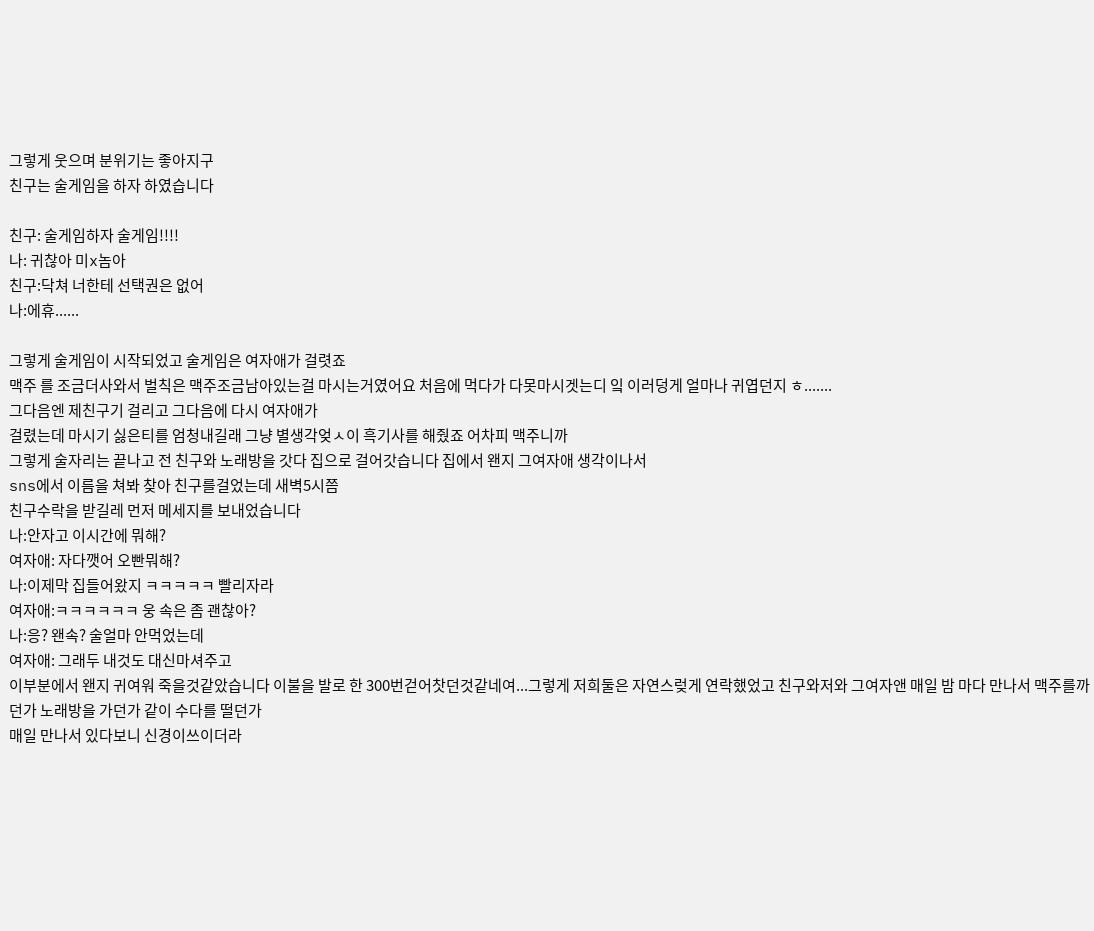그렇게 웃으며 분위기는 좋아지구
친구는 술게임을 하자 하였습니다

친구: 술게임하자 술게임!!!!
나: 귀찮아 미x놈아
친구:닥쳐 너한테 선택권은 없어
나:에휴......

그렇게 술게임이 시작되었고 술게임은 여자애가 걸렷죠
맥주 를 조금더사와서 벌칙은 맥주조금남아있는걸 마시는거였어요 처음에 먹다가 다못마시겟는디 잌 이러덩게 얼마나 귀엽던지 ㅎ.......
그다음엔 제친구기 걸리고 그다음에 다시 여자애가
걸렸는데 마시기 싫은티를 엄청내길래 그냥 별생각엊ㅅ이 흑기사를 해줬죠 어차피 맥주니까
그렇게 술자리는 끝나고 전 친구와 노래방을 갓다 집으로 걸어갓습니다 집에서 왠지 그여자애 생각이나서
sns에서 이름을 쳐봐 찾아 친구를걸었는데 새벽5시쯤
친구수락을 받길레 먼저 메세지를 보내었습니다
나:안자고 이시간에 뭐해?
여자애: 자다깻어 오빤뭐해?
나:이제막 집들어왔지 ㅋㅋㅋㅋㅋ 빨리자라
여자애:ㅋㅋㅋㅋㅋㅋ 웅 속은 좀 괜찮아?
나:응? 왠속? 술얼마 안먹었는데
여자애: 그래두 내것도 대신마셔주고
이부분에서 왠지 귀여워 죽을것같았습니다 이불을 발로 한 300번걷어찻던것같네여...그렇게 저희둘은 자연스렂게 연락했었고 친구와저와 그여자앤 매일 밤 마다 만나서 맥주를까던가 노래방을 가던가 같이 수다를 떨던가
매일 만나서 있다보니 신경이쓰이더라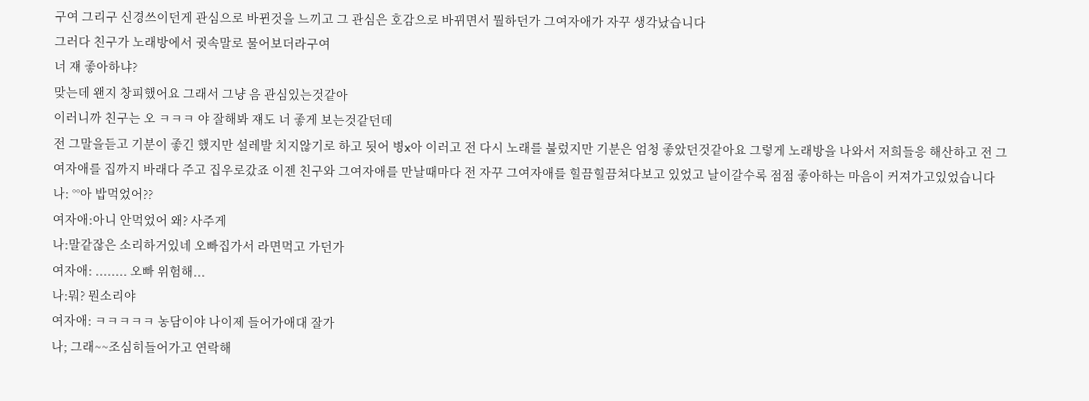구여 그리구 신경쓰이던게 관심으로 바뀐것을 느끼고 그 관심은 호감으로 바뀌면서 뭘하던가 그여자애가 자꾸 생각났습니다
그러다 친구가 노래방에서 귓속말로 물어보더라구여
너 쟤 좋아하냐?
맞는데 왠지 창피했어요 그래서 그냥 음 관심있는것같아
이러니까 친구는 오 ㅋㅋㅋ 야 잘해봐 쟤도 너 좋게 보는것같던데
전 그말을듣고 기분이 좋긴 했지만 설레발 치지않기로 하고 됫어 병x아 이러고 전 다시 노래를 불렀지만 기분은 엄청 좋았던것같아요 그렇게 노래방을 나와서 저희들응 해산하고 전 그여자애를 집까지 바래다 주고 집우로갔죠 이젠 친구와 그여자애를 만날때마다 전 자꾸 그여자애를 힐끔힐끔쳐다보고 있었고 날이갈수록 점점 좋아하는 마음이 커져가고있었습니다
나: °°아 밥먹었어??
여자애:아니 안먹었어 왜? 사주게
나:말같잖은 소리하거있네 오빠집가서 라면먹고 가던가
여자애: ........ 오빠 위험해...
나:뭐? 뭔소리야
여자애: ㅋㅋㅋㅋㅋ 농담이야 나이제 들어가애대 잘가
나; 그래~~조심히들어가고 연락해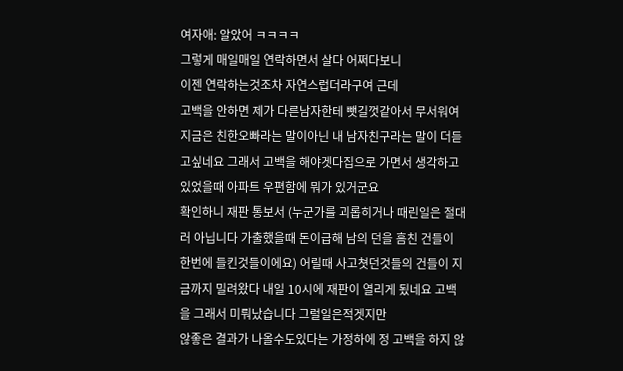여자애: 알았어 ㅋㅋㅋㅋ
그렇게 매일매일 연락하면서 살다 어쩌다보니
이젠 연락하는것조차 자연스럽더라구여 근데
고백을 안하면 제가 다른남자한테 뺏길껏같아서 무서워여 지금은 친한오빠라는 말이아닌 내 남자친구라는 말이 더듣고싶네요 그래서 고백을 해야겟다집으로 가면서 생각하고있었을때 아파트 우편함에 뭐가 있거군요
확인하니 재판 통보서 (누군가를 괴롭히거나 때린일은 절대러 아닙니다 가출했을때 돈이급해 남의 던을 흠친 건들이 한번에 들킨것들이에요) 어릴때 사고쳣던것들의 건들이 지금까지 밀려왔다 내일 10시에 재판이 열리게 됬네요 고백을 그래서 미뤄났습니다 그럴일은적겟지만
않좋은 결과가 나올수도있다는 가정하에 정 고백을 하지 않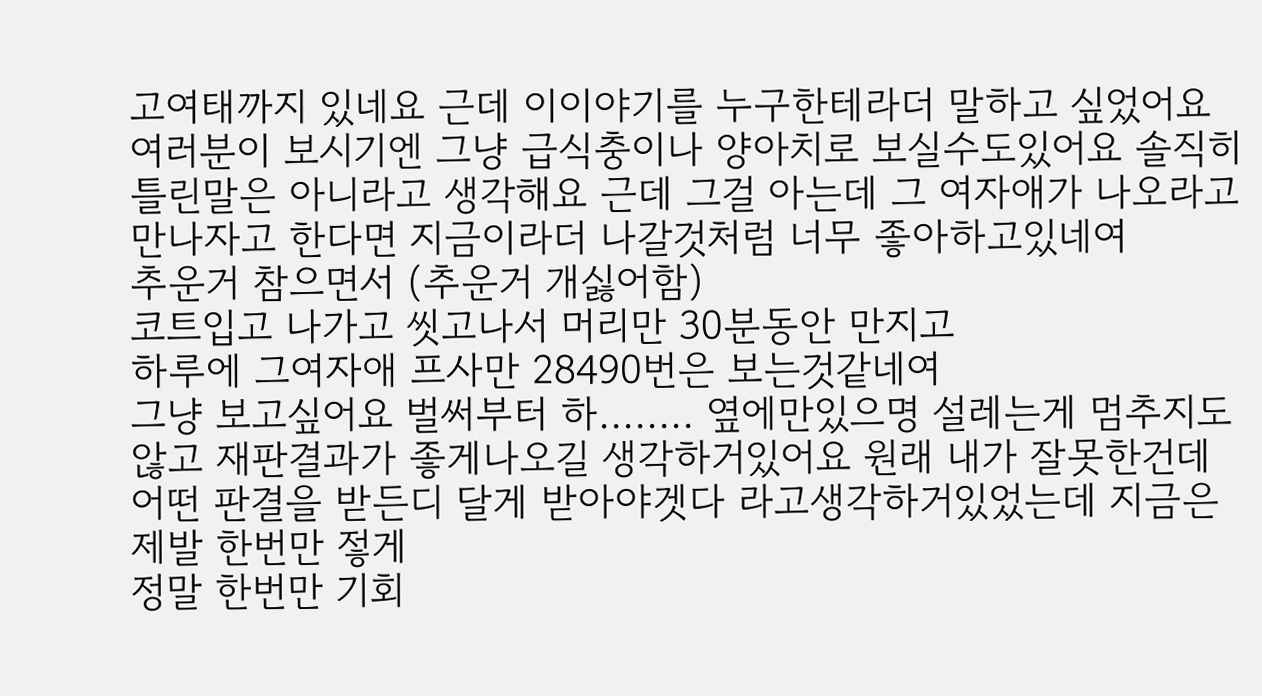고여태까지 있네요 근데 이이야기를 누구한테라더 말하고 싶었어요 여러분이 보시기엔 그냥 급식충이나 양아치로 보실수도있어요 솔직히 틀린말은 아니라고 생각해요 근데 그걸 아는데 그 여자애가 나오라고 만나자고 한다면 지금이라더 나갈것처럼 너무 좋아하고있네여
추운거 참으면서 (추운거 개싫어함)
코트입고 나가고 씻고나서 머리만 30분동안 만지고
하루에 그여자애 프사만 28490번은 보는것같네여
그냥 보고싶어요 벌써부터 하........ 옆에만있으명 설레는게 멈추지도 않고 재판결과가 좋게나오길 생각하거있어요 원래 내가 잘못한건데 어떤 판결을 받든디 달게 받아야겟다 라고생각하거있었는데 지금은 제발 한번만 젛게
정말 한번만 기회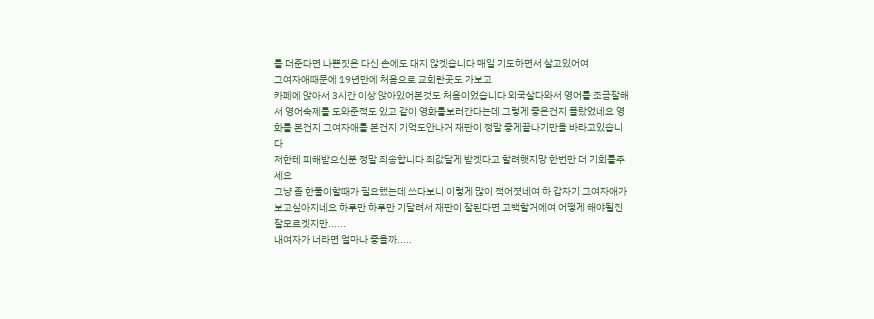를 더준다면 나쁜짓은 다신 손에도 대지 않겟습니다 매일 기도하면서 살고있어여
그여자애때문에 19년만에 처음으로 교회란곳도 가보고
카페에 앉아서 3시간 이상 앉아있어본것도 처음이었습니다 외국살다와서 영어를 조금잘해서 영어숙제를 도와준적도 있고 같이 영화를보러간다는데 그렇게 좋은건지 몰랐었네요 영화를 본건지 그여자애를 본건지 기억도안나거 재판이 정말 좋게끝나기만을 바라고있습니다
저한테 피해받으신분 정말 죄송합니다 죄값달게 받겟다고 할려햇지망 한번만 더 기회를주세요
그냥 좀 한풀이할때가 필요했는데 쓰다보니 이렇게 많이 적어졋네여 하 갑자기 그여자애가 보고싶아지네요 하루만 하루만 기달려서 재판이 잘된다면 고백할거에여 어떻게 해야될진 잘모르겟지만......
내여자가 너라면 얼마나 좋을까.....